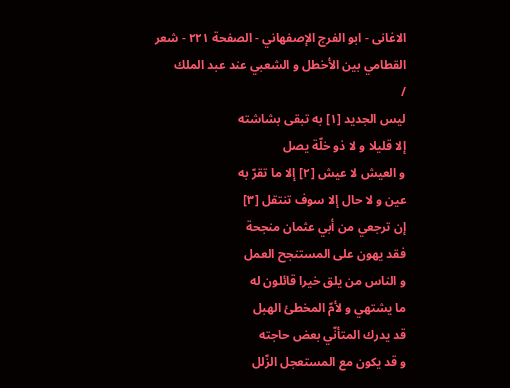الاغانی - ابو الفرج الإصفهاني - الصفحة ٢٢١ - شعر القطامي بين الأخطل و الشعبي عند عبد الملك
/
ليس الجديد [١] به تبقى بشاشته
إلا قليلا و لا ذو خلّة يصل
و العيش لا عيش [٢] إلا ما تقرّ به
عين و لا حال إلا سوف تنتقل [٣]
إن ترجعي من أبي عثمان منجحة
فقد يهون على المستنجح العمل
و الناس من يلق خيرا قائلون له
ما يشتهي و لأمّ المخطئ الهبل
قد يدرك المتأنّي بعض حاجته
و قد يكون مع المستعجل الزّلل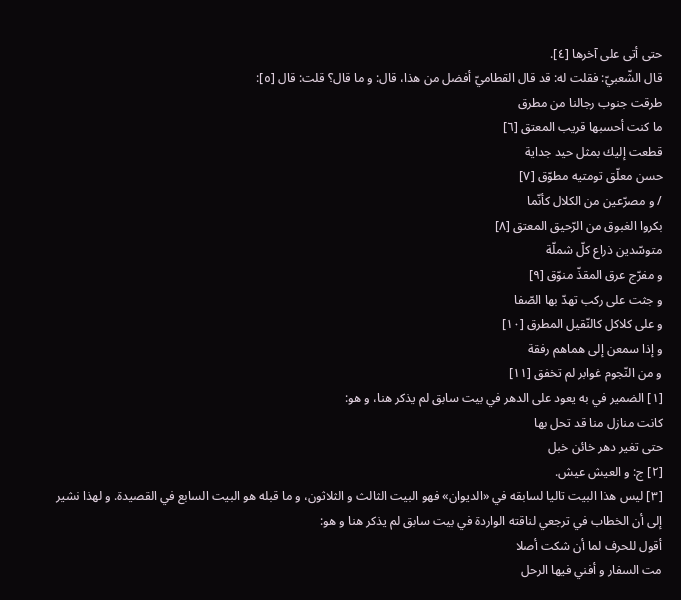حتى أتى على آخرها [٤].
قال الشّعبيّ: فقلت له: قد قال القطاميّ أفضل من هذا، قال: و ما قال؟ قلت: قال [٥]:
طرقت جنوب رجالنا من مطرق
ما كنت أحسبها قريب المعتق [٦]
قطعت إليك بمثل حيد جداية
حسن معلّق تومتيه مطوّق [٧]
/ و مصرّعين من الكلال كأنّما
بكروا الغبوق من الرّحيق المعتق [٨]
متوسّدين ذراع كلّ شملّة
و مفرّج عرق المقذّ منوّق [٩]
و جثت على ركب تهدّ بها الصّفا
و على كلاكل كالنّقيل المطرق [١٠]
و إذا سمعن إلى هماهم رفقة
و من النّجوم غوابر لم تخفق [١١]
[١] الضمير في به يعود على الدهر في بيت سابق لم يذكر هنا، و هو:
كانت منازل منا قد تحل بها
حتى تغير دهر خائن خبل
[٢] ج: و العيش عيش.
[٣] ليس هذا البيت تاليا لسابقه في «الديوان» فهو البيت الثالث و الثلاثون، و ما قبله هو البيت السابع في القصيدة. و لهذا نشير إلى أن الخطاب في ترجعي لناقته الواردة في بيت سابق لم يذكر هنا و هو:
أقول للحرف لما أن شكت أصلا
مت السفار و أفني فيها الرحل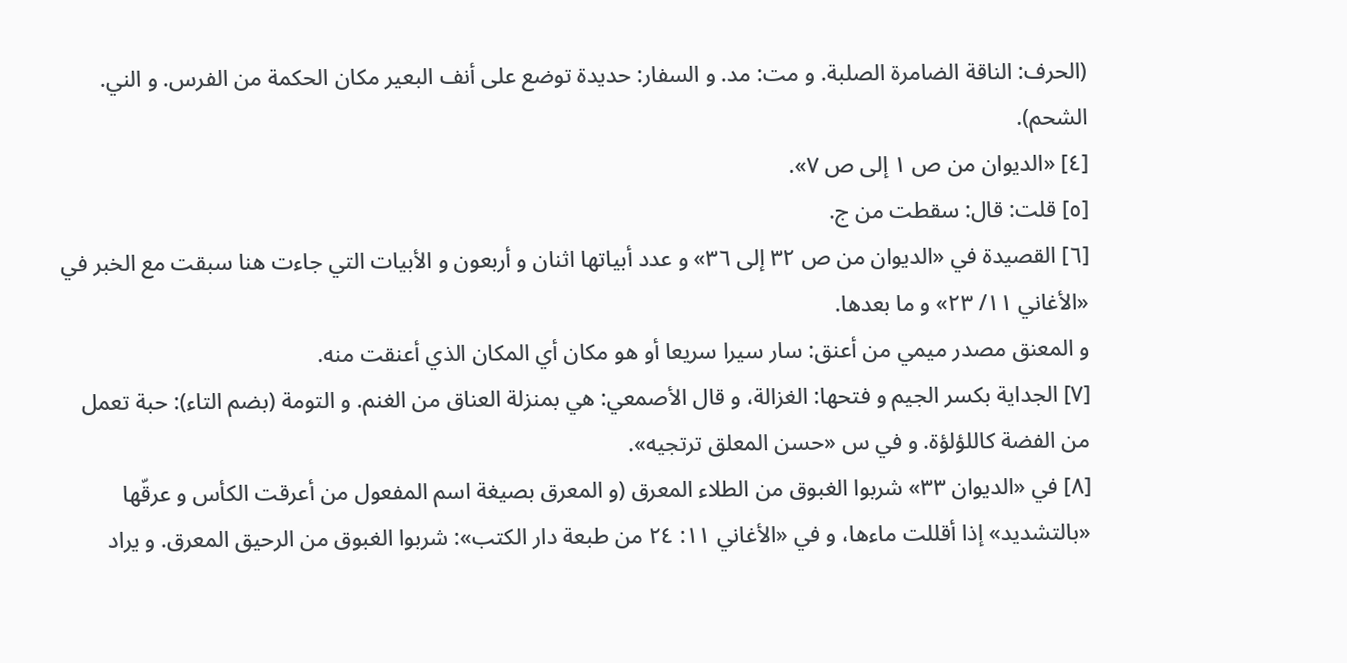(الحرف: الناقة الضامرة الصلبة. و مت: مد. و السفار: حديدة توضع على أنف البعير مكان الحكمة من الفرس. و الني. الشحم).
[٤] «الديوان من ص ١ إلى ص ٧».
[٥] قلت: قال: سقطت من ج.
[٦] القصيدة في «الديوان من ص ٣٢ إلى ٣٦» و عدد أبياتها اثنان و أربعون و الأبيات التي جاءت هنا سبقت مع الخبر في «الأغاني ١١/ ٢٣» و ما بعدها.
و المعنق مصدر ميمي من أعنق: سار سيرا سريعا أو هو مكان أي المكان الذي أعنقت منه.
[٧] الجداية بكسر الجيم و فتحها: الغزالة، و قال الأصمعي: هي بمنزلة العناق من الغنم. و التومة (بضم التاء): حبة تعمل من الفضة كاللؤلؤة. و في س «حسن المعلق ترتجيه».
[٨] في «الديوان ٣٣» شربوا الغبوق من الطلاء المعرق (و المعرق بصيغة اسم المفعول من أعرقت الكأس و عرقّها «بالتشديد» إذا أقللت ماءها، و في «الأغاني ١١: ٢٤ من طبعة دار الكتب»: شربوا الغبوق من الرحيق المعرق. و يراد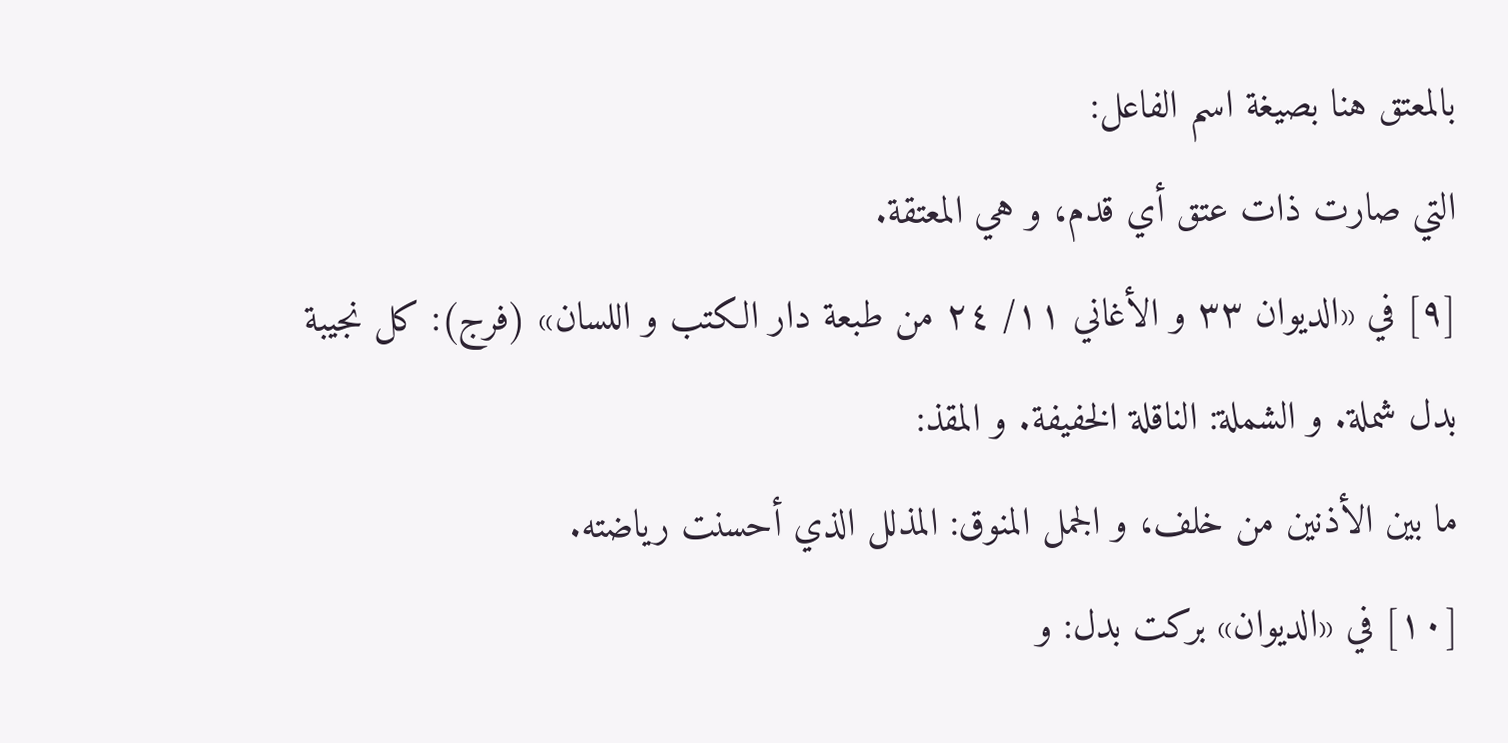بالمعتق هنا بصيغة اسم الفاعل:
التي صارت ذات عتق أي قدم، و هي المعتقة.
[٩] في «الديوان ٣٣ و الأغاني ١١/ ٢٤ من طبعة دار الكتب و اللسان» (فرج): كل نجيبة بدل شملة. و الشملة: الناقلة الخفيفة. و المقذ:
ما بين الأذنين من خلف، و الجمل المنوق: المذلل الذي أحسنت رياضته.
[١٠] في «الديوان» بركت بدل: و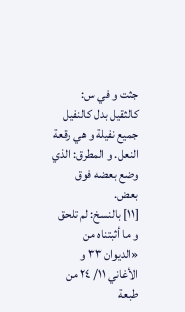جثت و في س: كالثقيل بدل كالنفيل جميع نفيلة و هي رقعة النعل. و المطرق: الذي وضع بعضه فوق بعض.
[١١] بالنسخ: لم تلحق و ما أثبتناه من «الديوان ٣٣ و الأغاني ١١/ ٢٤ من طبعة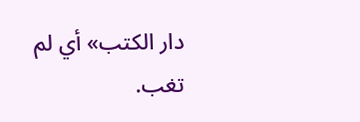دار الكتب» أي لم تغب.